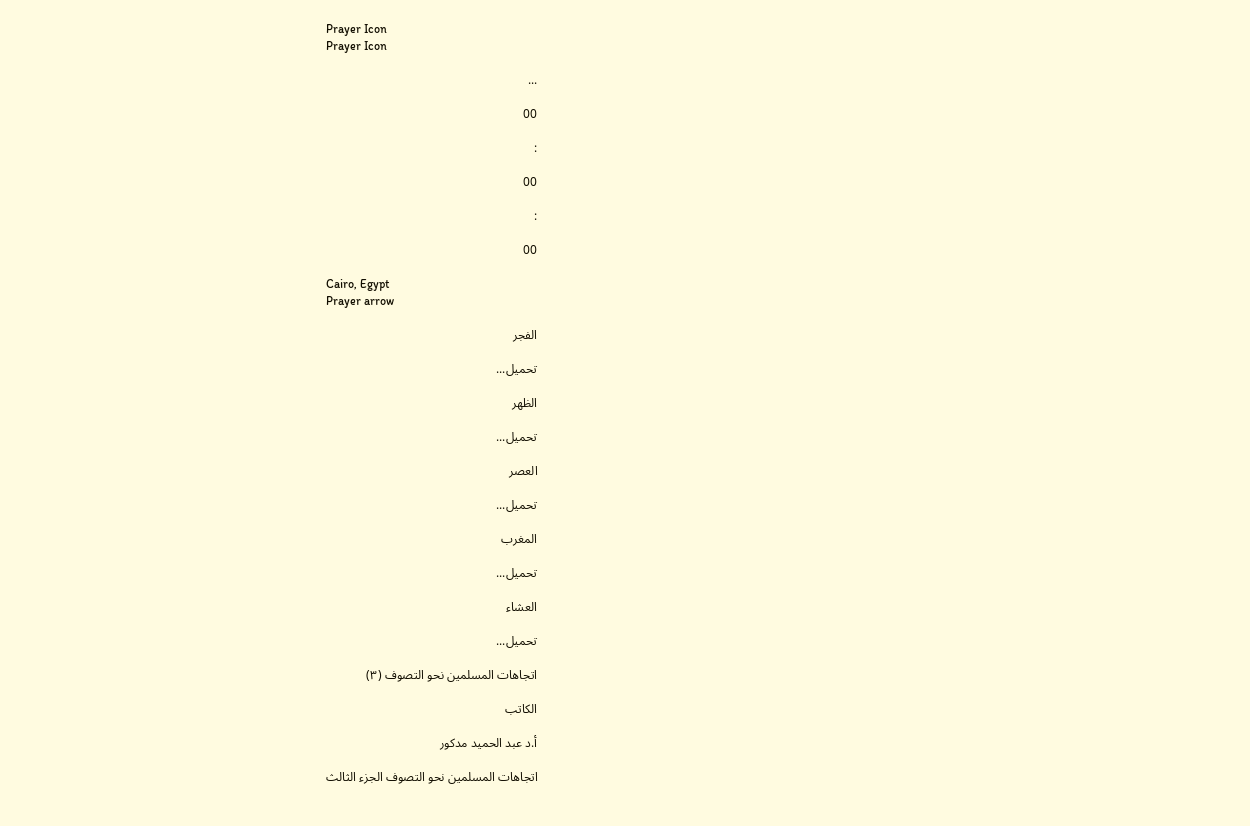Prayer Icon
Prayer Icon

...

00

:

00

:

00

Cairo, Egypt
Prayer arrow

الفجر

تحميل...

الظهر

تحميل...

العصر

تحميل...

المغرب

تحميل...

العشاء

تحميل...

اتجاهات المسلمين نحو التصوف (٣)

الكاتب

أ.د عبد الحميد مدكور

اتجاهات المسلمين نحو التصوف الجزء الثالث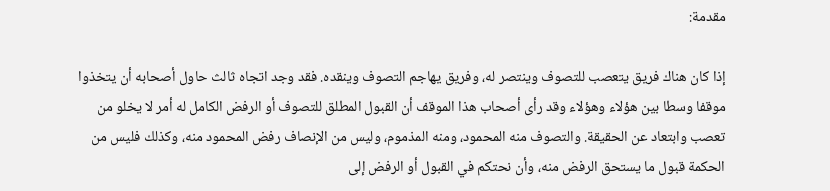مقدمة:

إذا كان هناك فريق يتعصب للتصوف وينتصر له، وفريق يهاجم التصوف وينقده. فقد وجد اتجاه ثالث حاول أصحابه أن يتخذوا موقفا وسطا بين هؤلاء وهؤلاء وقد رأى أصحاب هذا الموقف أن القبول المطلق للتصوف أو الرفض الكامل له أمر لا يخلو من تعصب وابتعاد عن الحقيقة. والتصوف منه المحمود، ومنه المذموم، وليس من الإنصاف رفض المحمود منه، وكذلك فليس من الحكمة قبول ما يستحق الرفض منه، وأن نحتكم في القبول أو الرفض إلى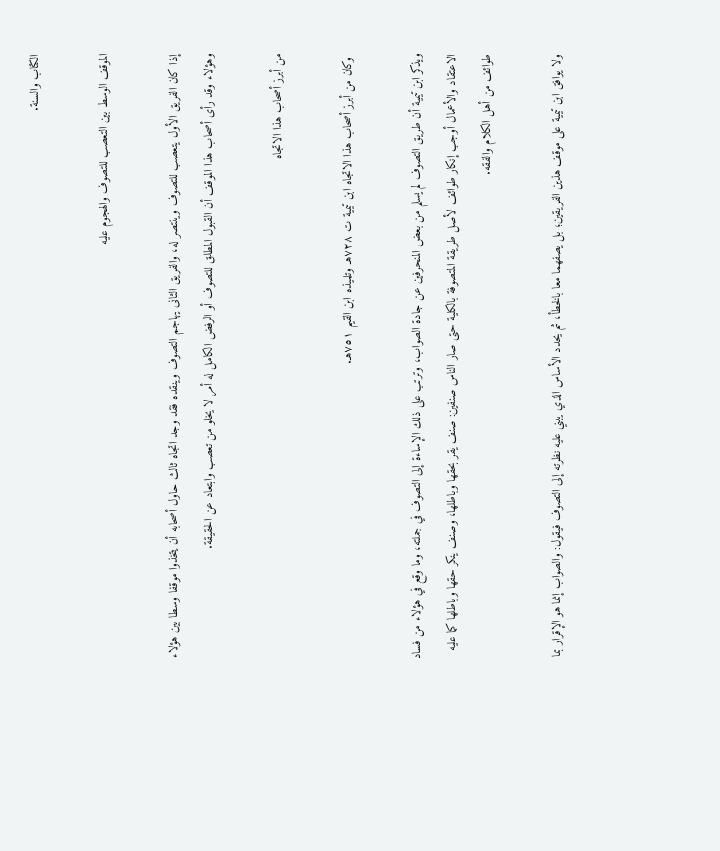الكتاب والسنة.

الموقف الوسط بين التعصب للتصوف والهجوم عليه

إذا كان الفريق الأول يتعصب للتصوف وينتصر له، والفريق الثانى يهاجم التصوف وينقده فقد وجد اتجاه ثالث حاول أصحابه أن يتخذوا موقفا وسطا بين هؤلاء وهؤلاء وقد رأى أصحاب هذا الموقف أن القبول المطلق للتصوف أو الرفض الكامل له أمر لا يخلو من تعصب وابتعاد عن الحقيقة.

من أبرز أصحاب هذا الاتجاه

 وكان من أبرز أصحاب هذا الاتجاه ابن تيمية ت ٧٢٨هـ وتلميذه ابن القيم ٧٥١هـ.

ويذكر ابن تيمية أن طريق التصوف لم يسلم من بعض المنحرفين عن جادة الصواب، وترتب على ذلك الإساءة إلى التصوف في جملته، وما وقع في هؤلاء من فساد الاعتقاد والأعمال أوجب إنكار طوائف لأصل طريقة المتصوفة بالكلية حتى صار الناس صنفين: صنف يقر بحقها وباطلها، وصنف ينكر حقها وباطلها كما عليه طوائف من أهل الكلام والفقه.

ولا يوافق ابن تيمية على موقف هذين الفريقين؛ بل يصفهما معا بالخطأ، ثم يحدد الأساس الذي يبني عليه نظرته إلى التصوف فيقول: والصواب إنما هو الإقرار بما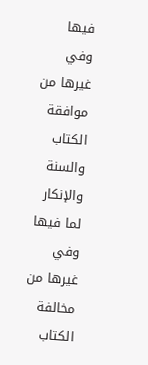فيها وفي غيرها من موافقة الكتاب والسنة والإنكار لما فيها وفي غيرها من مخالفة الكتاب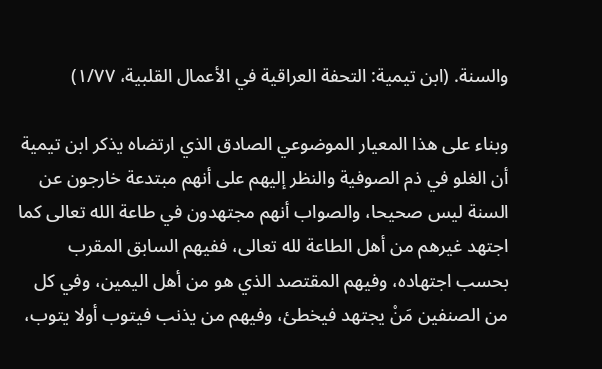والسنة. (ابن تيمية: التحفة العراقية في الأعمال القلبية، ١/٧٧)

وبناء على هذا المعيار الموضوعي الصادق الذي ارتضاه يذكر ابن تيمية أن الغلو في ذم الصوفية والنظر إليهم على أنهم مبتدعة خارجون عن السنة ليس صحيحا، والصواب أنهم مجتهدون في طاعة الله تعالى كما اجتهد غيرهم من أهل الطاعة لله تعالى، ففيهم السابق المقرب بحسب اجتهاده، وفيهم المقتصد الذي هو من أهل اليمين، وفي كل من الصنفين مَنْ يجتهد فيخطئ، وفيهم من يذنب فيتوب أولا يتوب،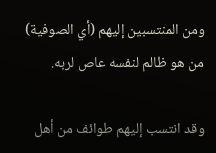ومن المنتسبين إليهم (أي الصوفية) من هو ظالم لنفسه عاص لربه.

وقد انتسب إليهم طوائف من أهل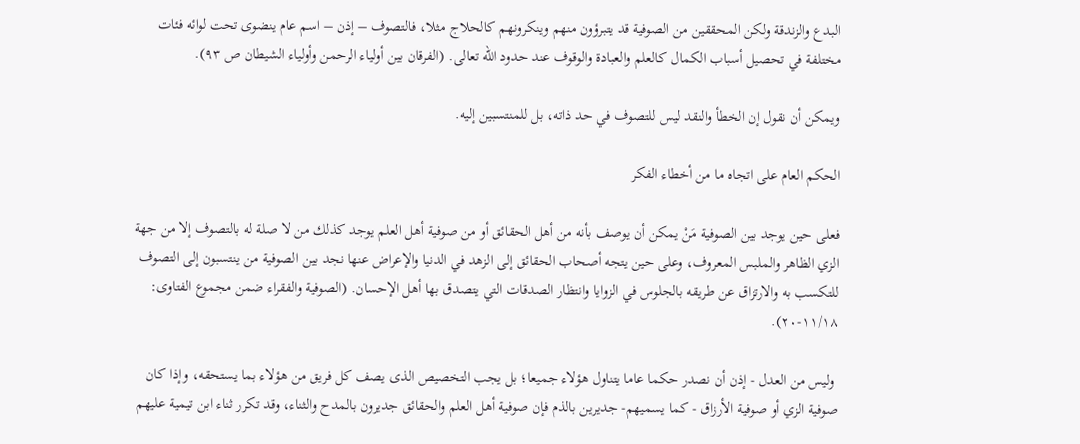البدع والزندقة ولكن المحققين من الصوفية قد يتبرؤون منهم وينكرونهم كالحلاج مثلا، فالتصوف – إذن – اسم عام ينضوى تحت لوائه فئات مختلفة في تحصيل أسباب الكمال كالعلم والعبادة والوقوف عند حدود الله تعالى. (الفرقان بين أولياء الرحمن وأولياء الشيطان ص ٩٣).

ويمكن أن نقول إن الخطأ والنقد ليس للتصوف في حد ذاته، بل للمنتسبين إليه.

الحكم العام على اتجاه ما من أخطاء الفكر

فعلى حين يوجد بين الصوفية مَنْ يمكن أن يوصف بأنه من أهل الحقائق أو من صوفية أهل العلم يوجد كذلك من لا صلة له بالتصوف إلا من جهة الزي الظاهر والملبس المعروف، وعلى حين يتجه أصحاب الحقائق إلى الزهد في الدنيا والإعراض عنها نجد بين الصوفية من ينتسبون إلى التصوف للتكسب به والارتزاق عن طريقه بالجلوس في الزوايا وانتظار الصدقات التي يتصدق بها أهل الإحسان. (الصوفية والفقراء ضمن مجموع الفتاوى: ١١/١٨-٢٠).

 وليس من العدل - إذن أن نصدر حكما عاما يتناول هؤلاء جميعا؛ بل يجب التخصيص الذى يصف كل فريق من هؤلاء بما يستحقه، وإذا كان صوفية الزي أو صوفية الأرزاق - كما يسميهم- جديرين بالذم فإن صوفية أهل العلم والحقائق جديرون بالمدح والثناء، وقد تكرر ثناء ابن تيمية عليهم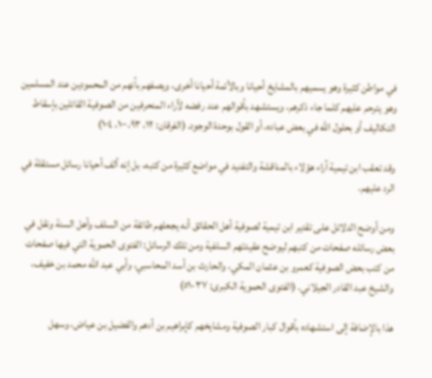في مواطن كثيرة وهو يسميهم بالمشايخ أحيانا وبالأئمة أحيانا أخرى، ويصفهم بأنهم من المحمودين عند المسلمين وهو يترحم عليهم كلما جاء ذكرهم، ويستشهد بأقوالهم عند رفضه لآراء المنحرفين من الصوفية القائلين بإسقاط التكاليف أو بحلول الله في بعض عباده، أو القول بوحدة الوجود. (الفرقان: ١٢، ٩٣، ١٠٠، ١٠٤)

وقد تعقب ابن تيمية آراء هؤلاء بالمناقشة والتفنيد في مواضع كثيرة من كتبه، بل إنه ألف أحيانا رسائل مستقلة في الرد عليهم.

ومن أوضح الدلائل على تقدير ابن تيمية لصوفية أهل الحقائق أنه يجعلهم طائفة من السلف وأهل السنة ونقل في بعض رسائله صفحات من كتبهم ليوضح عقيدتهم السلفية ومن تلك الرسائل: الفتوى الحموية التي فيها صفحات من كتب بعض الصوفية كعمرو بن عثمان المكي، والحارث بن أسد المحاسبي، وأبي عبد الله محمد بن خفيف، والشيخ عبد القادر الجيلاني. (الفتوى الحموية الكبرى: ٣٧-٥١)

هذا بالإضافة إلى استشهاده بأقوال كبار الصوفية ومشايخهم كإبراهيم بن أدهم والفضيل بن عياض، وسهل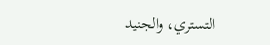التستري، والجنيد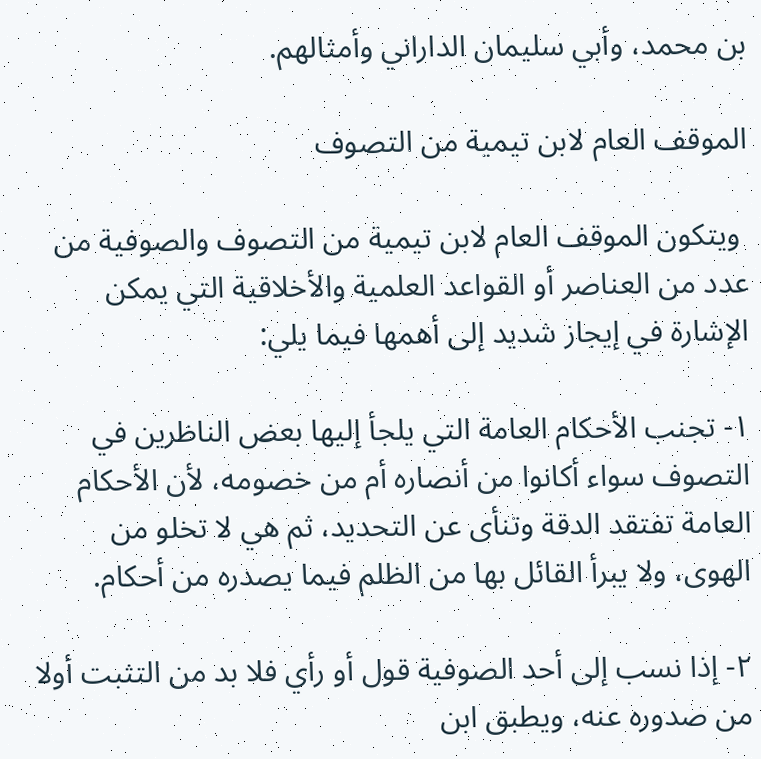بن محمد، وأبي سليمان الداراني وأمثالهم.

الموقف العام لابن تيمية من التصوف

 ويتكون الموقف العام لابن تيمية من التصوف والصوفية من عدد من العناصر أو القواعد العلمية والأخلاقية التي يمكن الإشارة في إيجاز شديد إلى أهمها فيما يلي:

١- تجنب الأحكام العامة التي يلجأ إليها بعض الناظرين في التصوف سواء أكانوا من أنصاره أم من خصومه، لأن الأحكام العامة تفتقد الدقة وتنأى عن التحديد، ثم هي لا تخلو من الهوى، ولا يبرأ القائل بها من الظلم فيما يصدره من أحكام.

٢- إذا نسب إلى أحد الصوفية قول أو رأي فلا بد من التثبت أولا من صدوره عنه، ويطبق ابن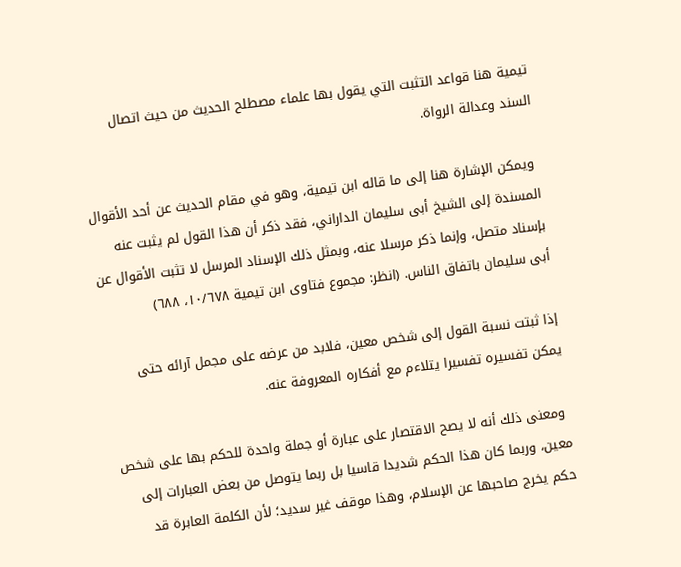تيمية هنا قواعد التثبت التي يقول بها علماء مصطلح الحديث من حيث اتصال السند وعدالة الرواة.

 ويمكن الإشارة هنا إلى ما قاله ابن تيمية، وهو في مقام الحديث عن أحد الأقوال المسندة إلى الشيخ أبى سليمان الداراني، فقد ذكر أن هذا القول لم يثبت عنه بإسناد متصل، وإنما ذكر مرسلا عنه، وبمثل ذلك الإسناد المرسل لا تثبت الأقوال عن أبى سليمان باتفاق الناس. (انظر: مجموع فتاوى ابن تيمية ١٠/٦٧٨، ٦٨٨)

إذا ثبتت نسبة القول إلى شخص معين، فلابد من عرضه على مجمل آرائه حتى يمكن تفسيره تفسيرا يتلاءم مع أفكاره المعروفة عنه.

 ومعنى ذلك أنه لا يصح الاقتصار على عبارة أو جملة واحدة للحكم بها على شخص معين، وربما كان هذا الحكم شديدا قاسيا بل ربما يتوصل من بعض العبارات إلى حكم يخرج صاحبها عن الإسلام، وهذا موقف غير سديد؛ لأن الكلمة العابرة قد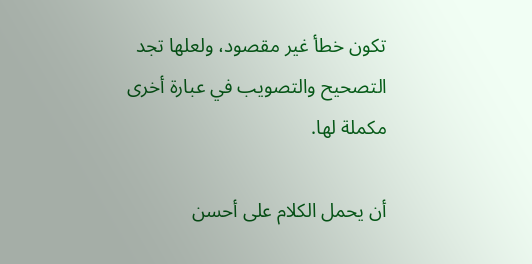تكون خطأ غير مقصود، ولعلها تجد التصحيح والتصويب في عبارة أخرى مكملة لها.

أن يحمل الكلام على أحسن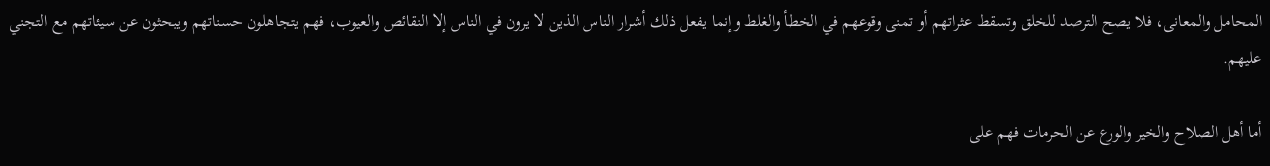المحامل والمعانى، فلا يصح الترصد للخلق وتسقط عثراتهم أو تمنى وقوعهم في الخطأ والغلط وإنما يفعل ذلك أشرار الناس الذين لا يرون في الناس إلا النقائص والعيوب، فهم يتجاهلون حسناتهم ويبحثون عن سيئاتهم مع التجني عليهم.

أما أهل الصلاح والخير والورع عن الحرمات فهم على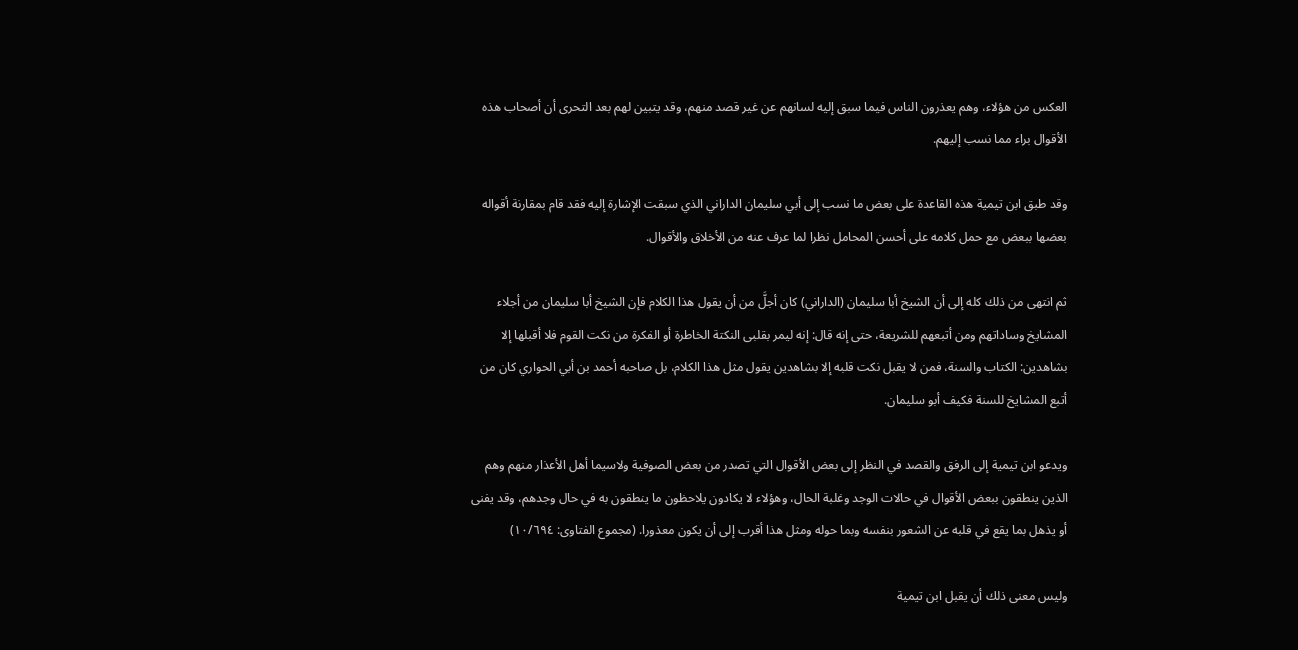العكس من هؤلاء، وهم يعذرون الناس فيما سبق إليه لسانهم عن غير قصد منهم، وقد يتبين لهم بعد التحرى أن أصحاب هذه الأقوال براء مما نسب إليهم.

وقد طبق ابن تيمية هذه القاعدة على بعض ما نسب إلى أبي سليمان الداراني الذي سبقت الإشارة إليه فقد قام بمقارنة أقواله بعضها ببعض مع حمل كلامه على أحسن المحامل نظرا لما عرف عنه من الأخلاق والأقوال.

ثم انتهى من ذلك كله إلى أن الشيخ أبا سليمان (الداراني) كان أجلَّ من أن يقول هذا الكلام فإن الشيخ أبا سليمان من أجلاء المشايخ وساداتهم ومن أتبعهم للشريعة، حتى إنه قال: إنه ليمر بقلبى النكتة الخاطرة أو الفكرة من نكت القوم فلا أقبلها إلا بشاهدين: الكتاب والسنة، فمن لا يقبل نكت قلبه إلا بشاهدين يقول مثل هذا الكلام، بل صاحبه أحمد بن أبي الحواري كان من أتبع المشايخ للسنة فكيف أبو سليمان.

ويدعو ابن تيمية إلى الرفق والقصد في النظر إلى بعض الأقوال التي تصدر من بعض الصوفية ولاسيما أهل الأعذار منهم وهم الذين ينطقون ببعض الأقوال في حالات الوجد وغلبة الحال، وهؤلاء لا يكادون يلاحظون ما ينطقون به في حال وجدهم، وقد يفنى أو يذهل بما يقع في قلبه عن الشعور بنفسه وبما حوله ومثل هذا أقرب إلى أن يكون معذورا. (مجموع الفتاوى: ١٠/٦٩٤)

وليس معنى ذلك أن يقبل ابن تيمية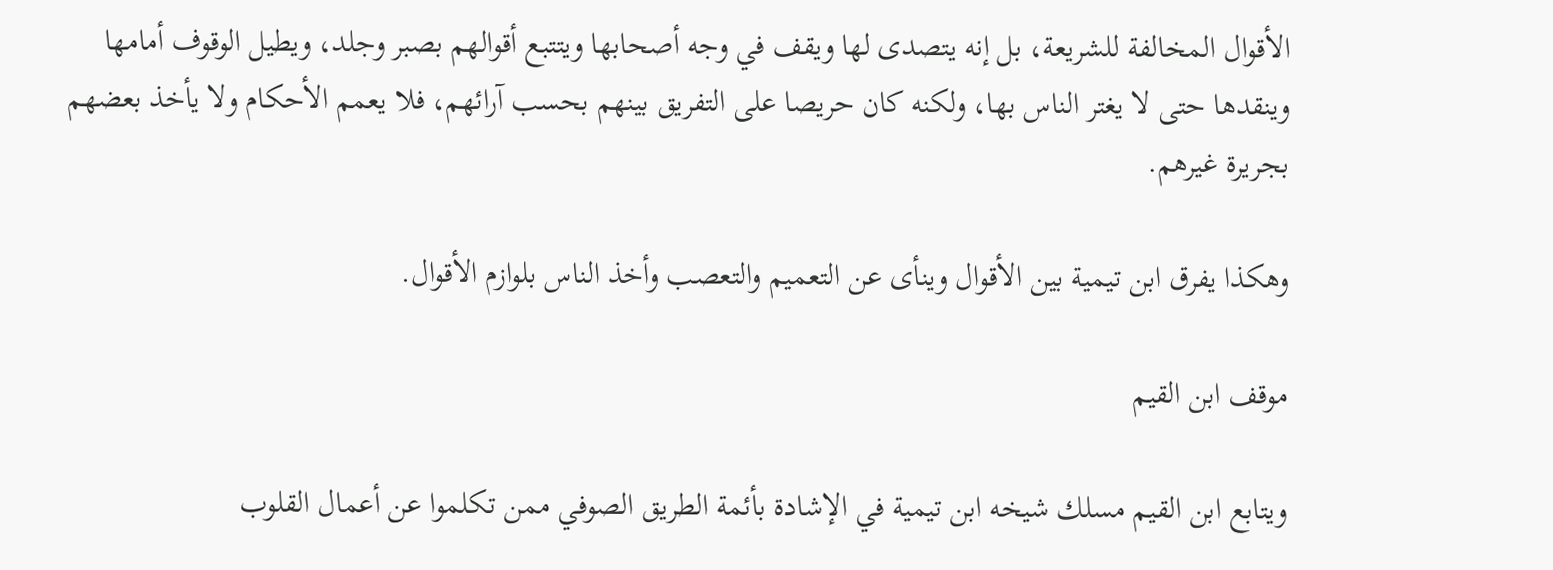الأقوال المخالفة للشريعة، بل إنه يتصدى لها ويقف في وجه أصحابها ويتتبع أقوالهم بصبر وجلد، ويطيل الوقوف أمامها وينقدها حتى لا يغتر الناس بها، ولكنه كان حريصا على التفريق بينهم بحسب آرائهم، فلا يعمم الأحكام ولا يأخذ بعضهم بجريرة غيرهم.

وهكذا يفرق ابن تيمية بين الأقوال وينأى عن التعميم والتعصب وأخذ الناس بلوازم الأقوال.

موقف ابن القيم

ويتابع ابن القيم مسلك شيخه ابن تيمية في الإشادة بأئمة الطريق الصوفي ممن تكلموا عن أعمال القلوب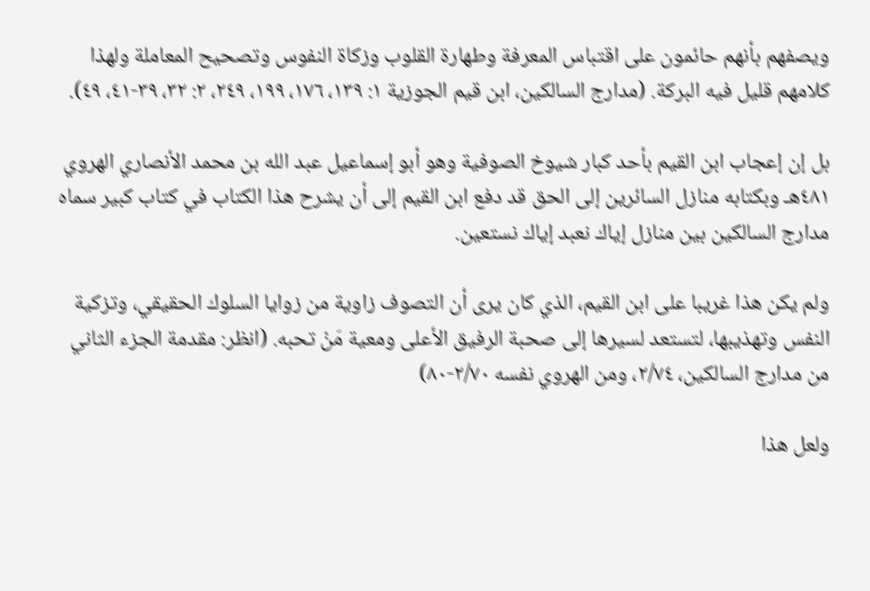ويصفهم بأنهم حائمون على اقتباس المعرفة وطهارة القلوب وزكاة النفوس وتصحيح المعاملة ولهذا كلامهم قليل فيه البركة. (مدارج السالكين، ابن قيم الجوزية ١: ١٣٩، ١٧٦، ١٩٩، ٢٤٩، ٢: ٣٢، ٣٩-٤١، ٤٩).

بل إن إعجاب ابن القيم بأحد كبار شيوخ الصوفية وهو أبو إسماعيل عبد الله بن محمد الأنصاري الهروي ٤٨١هـ وبكتابه منازل السائرين إلى الحق قد دفع ابن القيم إلى أن يشرح هذا الكتاب في كتاب كبير سماه مدارج السالكين بين منازل إياك نعبد إياك نستعين.

ولم يكن هذا غريبا على ابن القيم، الذي كان يرى أن التصوف زاوية من زوايا السلوك الحقيقي، وتزكية النفس وتهذيبها، لتستعد لسيرها إلى صحبة الرفيق الأعلى ومعية مَنْ تحبه. (انظر: مقدمة الجزء الثاني من مدارج السالكين، ٢/٧٤، ومن الهروي نفسه ٢/٧٠-٨٠)

ولعل هذا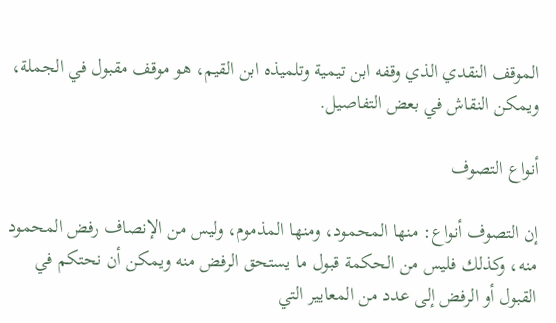الموقف النقدي الذي وقفه ابن تيمية وتلميذه ابن القيم، هو موقف مقبول في الجملة، ويمكن النقاش في بعض التفاصيل.

أنواع التصوف

إن التصوف أنواع: منها المحمود، ومنها المذموم، وليس من الإنصاف رفض المحمود منه، وكذلك فليس من الحكمة قبول ما يستحق الرفض منه ويمكن أن نحتكم في القبول أو الرفض إلى عدد من المعايير التي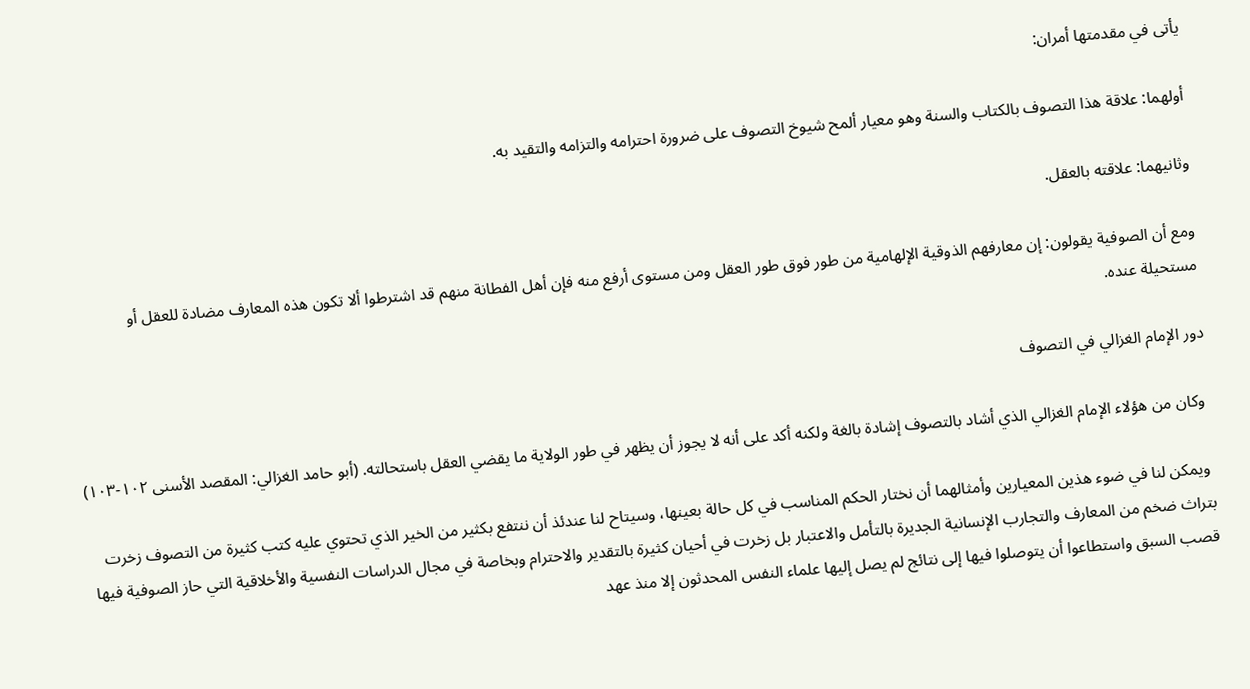يأتى في مقدمتها أمران:

أولهما: علاقة هذا التصوف بالكتاب والسنة وهو معيار ألمح شيوخ التصوف على ضرورة احترامه والتزامه والتقيد به.

وثانيهما: علاقته بالعقل.

ومع أن الصوفية يقولون: إن معارفهم الذوقية الإلهامية من طور فوق طور العقل ومن مستوى أرفع منه فإن أهل الفطانة منهم قد اشترطوا ألا تكون هذه المعارف مضادة للعقل أو مستحيلة عنده.

دور الإمام الغزالي في التصوف

 وكان من هؤلاء الإمام الغزالي الذي أشاد بالتصوف إشادة بالغة ولكنه أكد على أنه لا يجوز أن يظهر في طور الولاية ما يقضي العقل باستحالته. (أبو حامد الغزالي: المقصد الأسنى ١٠٢-١٠٣)

 ويمكن لنا في ضوء هذين المعيارين وأمثالهما أن نختار الحكم المناسب في كل حالة بعينها، وسيتاح لنا عندئذ أن ننتفع بكثير من الخير الذي تحتوي عليه كتب كثيرة من التصوف زخرت بتراث ضخم من المعارف والتجارب الإنسانية الجديرة بالتأمل والاعتبار بل زخرت في أحيان كثيرة بالتقدير والاحترام وبخاصة في مجال الدراسات النفسية والأخلاقية التي حاز الصوفية فيها قصب السبق واستطاعوا أن يتوصلوا فيها إلى نتائج لم يصل إليها علماء النفس المحدثون إلا منذ عهد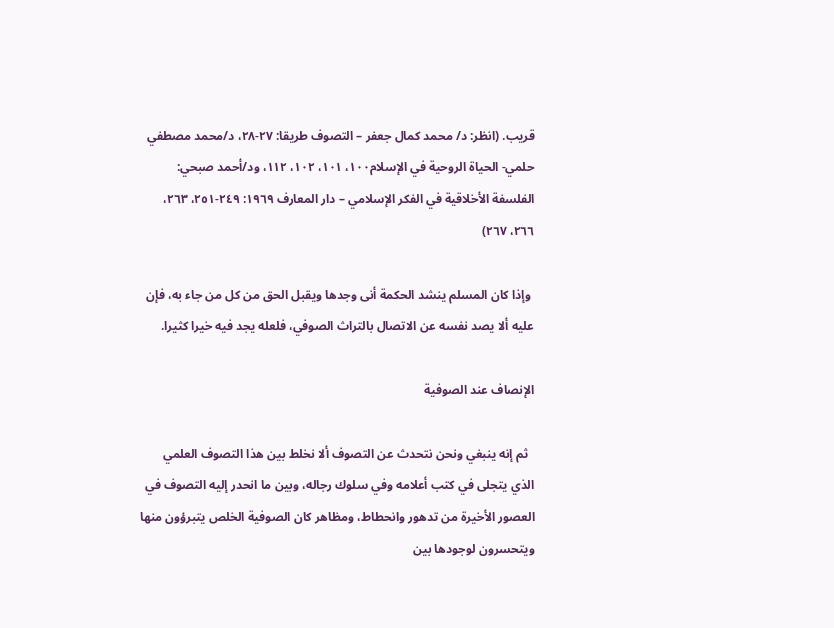قريب. (انظر: د/ محمد كمال جعفر – التصوف طريقا: ٢٧-٢٨، د/محمد مصطفي حلمي- الحياة الروحية في الإسلام١٠٠، ١٠١، ١٠٢، ١١٢، ود/أحمد صبحي: الفلسفة الأخلاقية في الفكر الإسلامي – دار المعارف ١٩٦٩: ٢٤٩-٢٥١، ٢٦٣، ٢٦٦، ٢٦٧)

 وإذا كان المسلم ينشد الحكمة أنى وجدها ويقبل الحق من كل من جاء به، فإن عليه ألا يصد نفسه عن الاتصال بالتراث الصوفي، فلعله يجد فيه خيرا كثيرا.

الإنصاف عند الصوفية

  ثم إنه ينبغي ونحن نتحدث عن التصوف ألا نخلط بين هذا التصوف العلمي الذي يتجلى في كتب أعلامه وفي سلوك رجاله، وبين ما انحدر إليه التصوف في العصور الأخيرة من تدهور وانحطاط، ومظاهر كان الصوفية الخلص يتبرؤون منها ويتحسرون لوجودها بين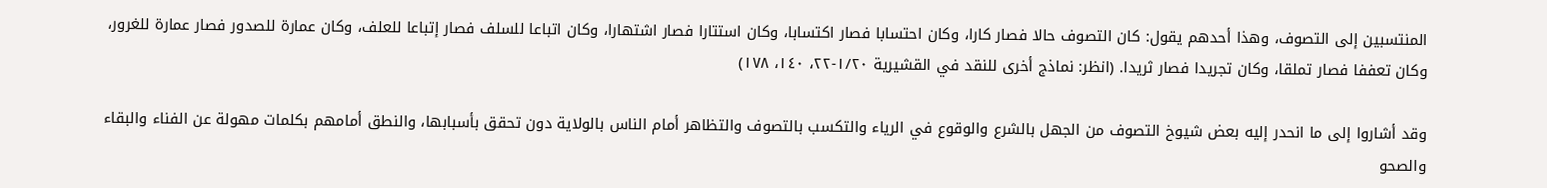المنتسبين إلى التصوف، وهذا أحدهم يقول: كان التصوف حالا فصار كارا، وكان احتسابا فصار اكتسابا، وكان استتارا فصار اشتهارا، وكان اتباعا للسلف فصار إتباعا للعلف، وكان عمارة للصدور فصار عمارة للغرور، وكان تعففا فصار تملقا، وكان تجريدا فصار ثريدا. (انظر: نماذج أخرى للنقد في القشيرية ١/٢٠-٢٢، ١٤٠، ١٧٨)

وقد أشاروا إلى ما انحدر إليه بعض شيوخ التصوف من الجهل بالشرع والوقوع في الرياء والتكسب بالتصوف والتظاهر أمام الناس بالولاية دون تحقق بأسبابها، والنطق أمامهم بكلمات مهولة عن الفناء والبقاء والصحو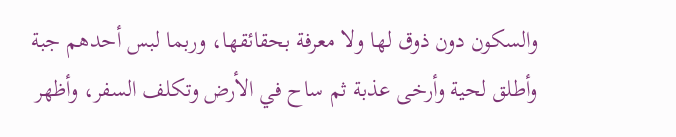والسكون دون ذوق لها ولا معرفة بحقائقها، وربما لبس أحدهم جبة وأطلق لحية وأرخى عذبة ثم ساح في الأرض وتكلف السفر، وأظهر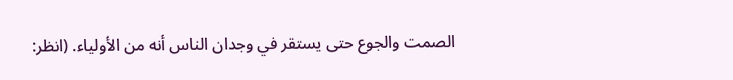الصمت والجوع حتى يستقر في وجدان الناس أنه من الأولياء. (انظر: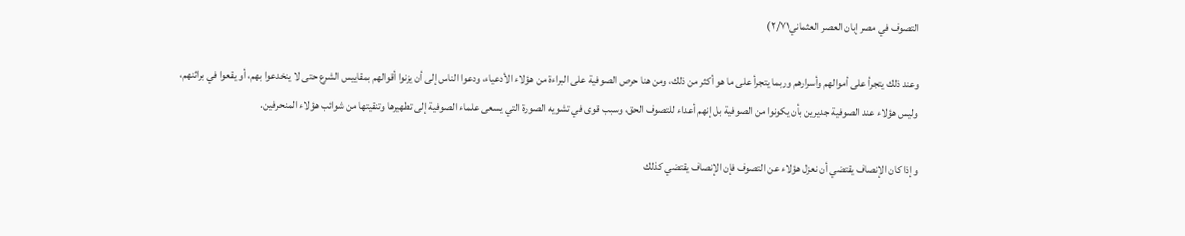التصوف في مصر إبان العصر العثماني٢/٧١)

وعند ذلك يتجرأ على أموالهم وأسرارهم وربما يتجرأ على ما هو أكثر من ذلك، ومن هنا حرص الصوفية على البراءة من هؤلاء الأدعياء، ودعوا الناس إلى أن يزنوا أقوالهم بمقاييس الشرع حتى لا ينخدعوا بهم، أو يقعوا في براثنهم، وليس هؤلاء عند الصوفية جديرين بأن يكونوا من الصوفية بل إنهم أعداء للتصوف الحق، وسبب قوى في تشويه الصورة التي يسعى علماء الصوفية إلى تطهيرها وتنقيتها من شوائب هؤلاء المنحرفين.

وإذا كان الإنصاف يقتضي أن نعزل هؤلاء عن التصوف فإن الإنصاف يقتضي كذلك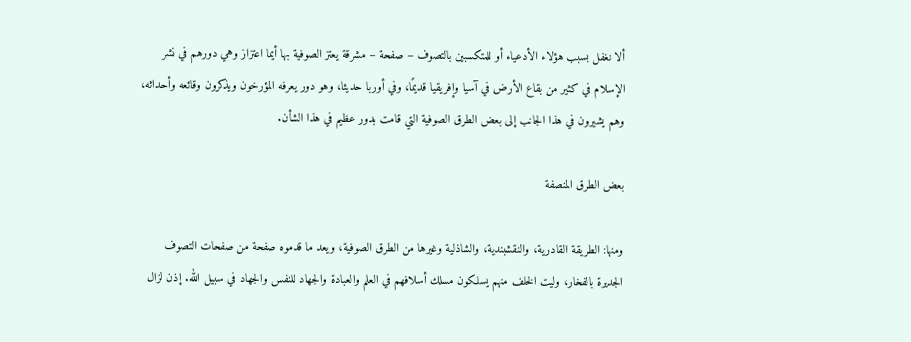ألا نغفل بسبب هؤلاء الأدعياء أو للمتكسبين بالتصوف – صفحة – مشرقة يعتز الصوفية بها أيما اعتزاز وهي دورهم في نشر الإسلام في كثير من بقاع الأرض في آسيا وإفريقيا قديمًا، وفي أوربا حديثا، وهو دور يعرفه المؤرخون ويذكرون وقائعه وأحداثه، وهم يشيرون في هذا الجانب إلى بعض الطرق الصوفية التي قامت بدور عظيم في هذا الشأن.

بعض الطرق المنصفة

ومنها: الطريقة القادرية، والنقشبندية، والشاذلية وغيرها من الطرق الصوفية، ويعد ما قدموه صفحة من صفحات التصوف الجديرة بالفخار، وليت الخلف منهم يسلكون مسلك أسلافهم في العلم والعبادة والجهاد للنفس والجهاد في سبيل الله. إذن لزال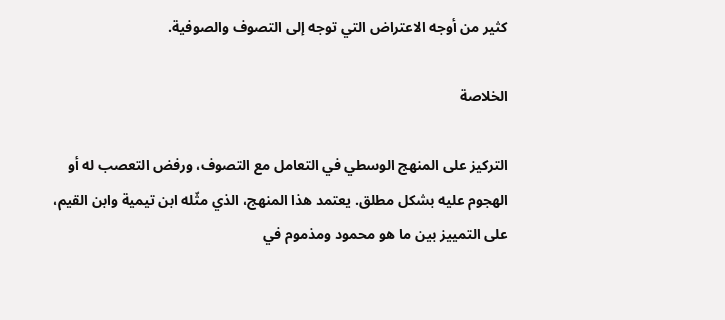كثير من أوجه الاعتراض التي توجه إلى التصوف والصوفية.

الخلاصة

التركيز على المنهج الوسطي في التعامل مع التصوف، ورفض التعصب له أو الهجوم عليه بشكل مطلق. يعتمد هذا المنهج، الذي مثّله ابن تيمية وابن القيم، على التمييز بين ما هو محمود ومذموم في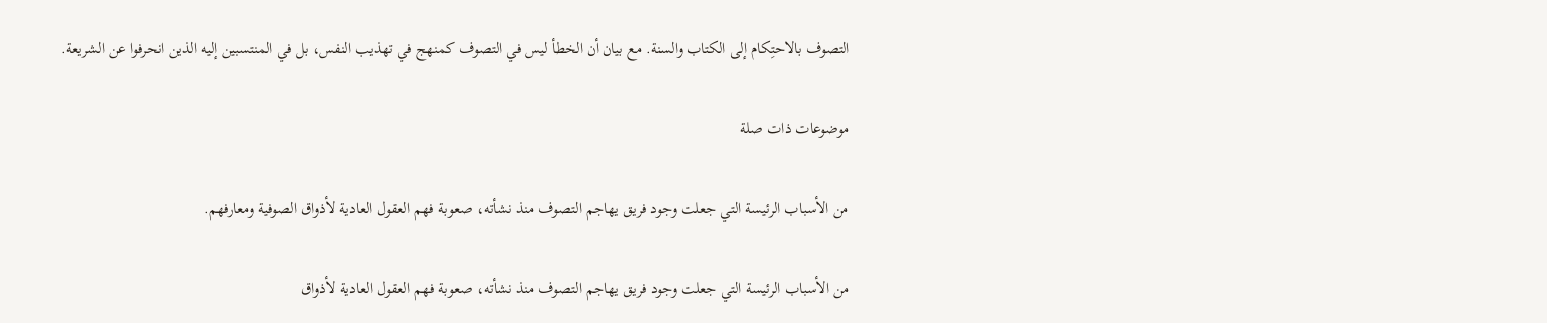التصوف بالاحتِكام إلى الكتاب والسنة. مع بيان أن الخطأ ليس في التصوف كمنهج في تهذيب النفس، بل في المنتسبين إليه الذين انحرفوا عن الشريعة.

موضوعات ذات صلة

من الأسباب الرئيسة التي جعلت وجود فريق يهاجم التصوف منذ نشأته، صعوبة فهم العقول العادية لأذواق الصوفية ومعارفهم.

من الأسباب الرئيسة التي جعلت وجود فريق يهاجم التصوف منذ نشأته، صعوبة فهم العقول العادية لأذواق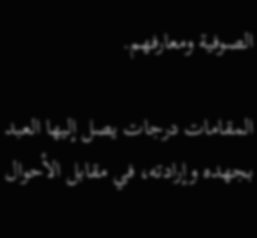الصوفية ومعارفهم.

المقامات درجات يصل إليها العبد بجهده وإرادته، في مقابل الأحوال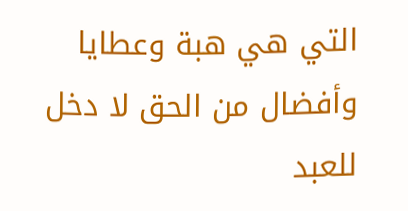التي هي هبة وعطايا وأفضال من الحق لا دخل للعبد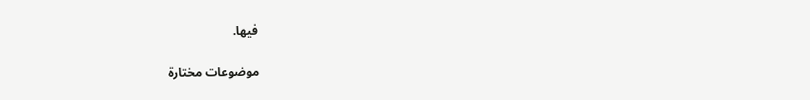فيها.

موضوعات مختارة